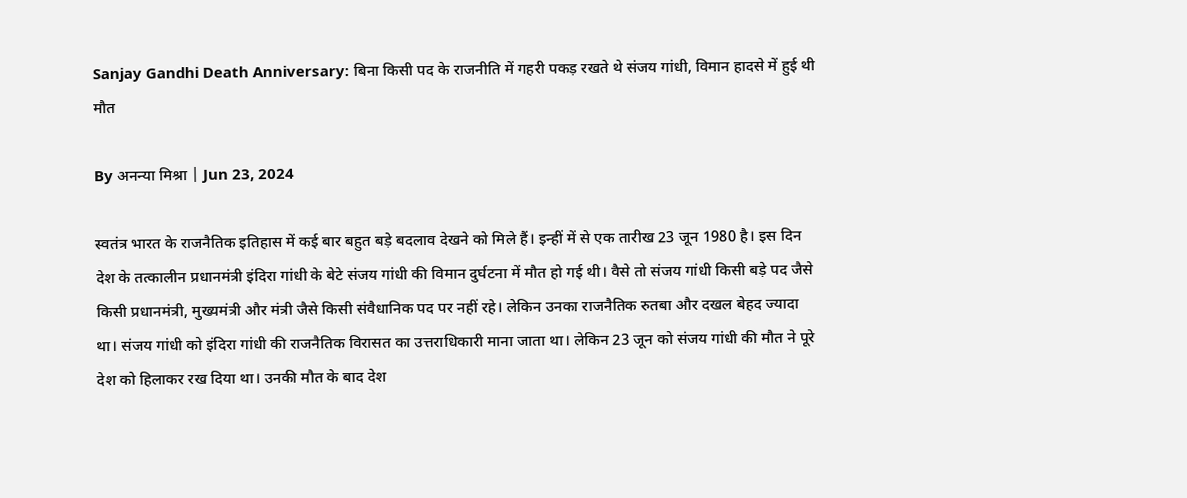Sanjay Gandhi Death Anniversary: बिना किसी पद के राजनीति में गहरी पकड़ रखते थे संजय गांधी, विमान हादसे में हुई थी मौत

By अनन्या मिश्रा | Jun 23, 2024

स्वतंत्र भारत के राजनैतिक इतिहास में कई बार बहुत बड़े बदलाव देखने को मिले हैं। इन्हीं में से एक तारीख 23 जून 1980 है। इस दिन देश के तत्कालीन प्रधानमंत्री इंदिरा गांधी के बेटे संजय गांधी की विमान दुर्घटना में मौत हो गई थी। वैसे तो संजय गांधी किसी बड़े पद जैसे किसी प्रधानमंत्री, मुख्यमंत्री और मंत्री जैसे किसी संवैधानिक पद पर नहीं रहे। लेकिन उनका राजनैतिक रुतबा और दखल बेहद ज्यादा था। संजय गांधी को इंदिरा गांधी की राजनैतिक विरासत का उत्तराधिकारी माना जाता था। लेकिन 23 जून को संजय गांधी की मौत ने पूरे देश को हिलाकर रख दिया था। उनकी मौत के बाद देश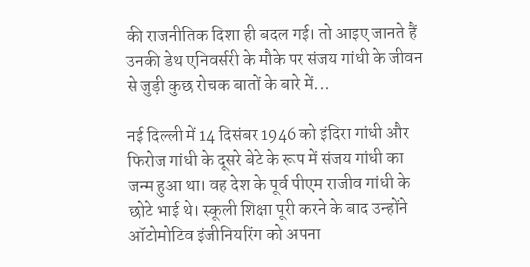की राजनीतिक दिशा ही बदल गई। तो आइए जानते हैं उनकी डेथ एनिवर्सरी के मौके पर संजय गांधी के जीवन से जुड़ी कुछ रोचक बातों के बारे में...

नई दिल्ली में 14 दिसंबर 1946 को इंदिरा गांधी और फिरोज गांधी के दूसरे बेटे के रूप में संजय गांधी का जन्म हुआ था। वह देश के पूर्व पीएम राजीव गांधी के छोटे भाई थे। स्कूली शिक्षा पूरी करने के बाद उन्होंने ऑटोमोटिव इंजीनियरिंग को अपना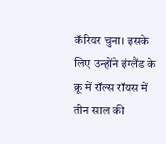कॅरियर चुना। इसके लिए उन्होंने इंग्लैंड के क्रू में रॉल्स रॉयस में तीन साल की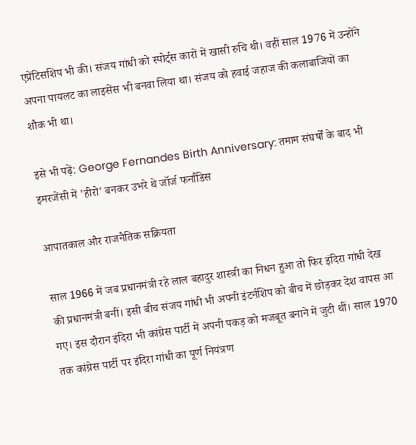एप्रेंटिसशिप भी की। संजय गांधी को स्पोर्ट्स कारों में खासी रुचि थी। वहीं साल 1976 में उन्होंने अपना पायलट का लाइसेंस भी बनवा लिया था। संजय को हवाई जहाज की कलाबाजियों का शौक भी था।

इसे भी पढ़ें: George Fernandes Birth Anniversary: तमाम संघर्षों के बाद भी इमरजेंसी में 'हीरो' बनकर उभरे थे जॉर्ज फर्नांडिस

आपातकाल और राजनैतिक सक्रियता

साल 1966 में जब प्रधानमंत्री रहे लाल बहादुर शास्त्री का निधन हुआ तो फिर इंदिरा गांधी देख की प्रधानमंत्री बनीं। इसी बीच संजय गांधी भी अपनी इंटर्नशिप को बीच में छोड़कर देश वापस आ गए। इस दौरान इंदिरा भी कांग्रेस पार्टी में अपनी पकड़ को मजबूत बनाने में जुटी थीं। साल 1970 तक कांग्रेस पार्टी पर इंदिरा गांधी का पूर्ण नियंत्रण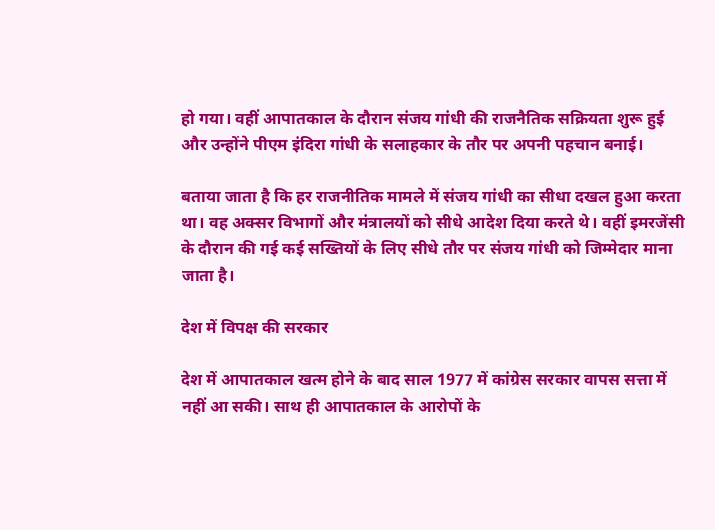हो गया। वहीं आपातकाल के दौरान संजय गांधी की राजनैतिक सक्रियता शुरू हुई और उन्होंने पीएम इंदिरा गांधी के सलाहकार के तौर पर अपनी पहचान बनाई।

बताया जाता है कि हर राजनीतिक मामले में संजय गांधी का सीधा दखल हुआ करता था। वह अक्सर विभागों और मंत्रालयों को सीधे आदेश दिया करते थे। वहीं इमरजेंसी के दौरान की गई कई सख्तियों के लिए सीधे तौर पर संजय गांधी को जिम्मेदार माना जाता है।

देश में विपक्ष की सरकार

देश में आपातकाल खत्म होने के बाद साल 1977 में कांग्रेस सरकार वापस सत्ता में नहीं आ सकी। साथ ही आपातकाल के आरोपों के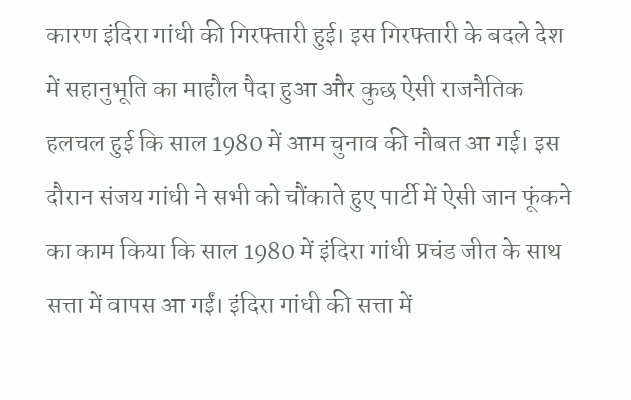कारण इंदिरा गांधी की गिरफ्तारी हुई। इस गिरफ्तारी के बदले देश में सहानुभूति का माहौल पैदा हुआ और कुछ ऐसी राजनैतिक हलचल हुई कि साल 1980 में आम चुनाव की नौबत आ गई। इस दौरान संजय गांधी ने सभी को चौंकाते हुए पार्टी में ऐसी जान फूंकने का काम किया कि साल 1980 में इंदिरा गांधी प्रचंड जीत के साथ सत्ता में वापस आ गईं। इंदिरा गांधी की सत्ता में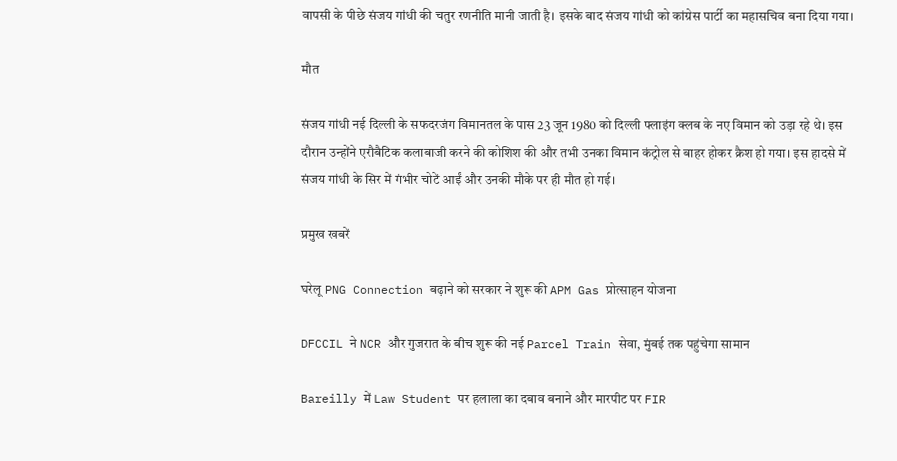वापसी के पीछे संजय गांधी की चतुर रणनीति मानी जाती है। इसके बाद संजय गांधी को कांग्रेस पार्टी का महासचिव बना दिया गया।

मौत

संजय गांधी नई दिल्ली के सफदरजंग विमानतल के पास 23 जून 1980 को दिल्ली फ्लाइंग क्लब के नए विमान को उड़ा रहे थे। इस दौरान उन्होंने एरौबैटिक कलाबाजी करने की कोशिश की और तभी उनका विमान कंट्रोल से बाहर होकर क्रैश हो गया। इस हादसे में संजय गांधी के सिर में गंभीर चोटें आईं और उनकी मौके पर ही मौत हो गई।

प्रमुख खबरें

घरेलू PNG Connection बढ़ाने को सरकार ने शुरू की APM Gas प्रोत्साहन योजना

DFCCIL ने NCR और गुजरात के बीच शुरू की नई Parcel Train सेवा, मुंबई तक पहुंचेगा सामान

Bareilly में Law Student पर हलाला का दबाव बनाने और मारपीट पर FIR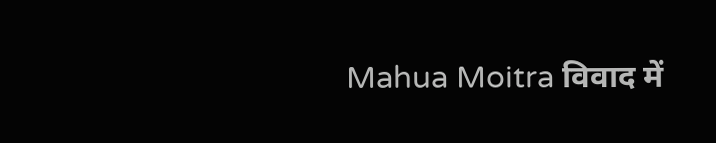Mahua Moitra विवाद में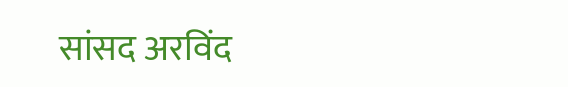सांसद अरविंद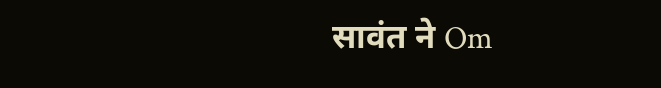सावंत ने Om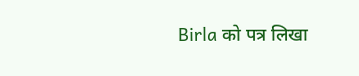Birla को पत्र लिखा